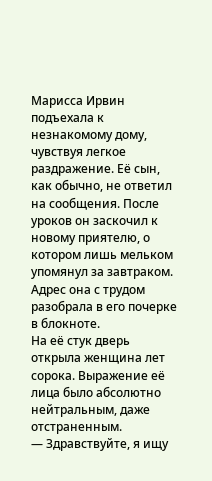Марисса Ирвин подъехала к незнакомому дому, чувствуя легкое раздражение. Её сын, как обычно, не ответил на сообщения. После уроков он заскочил к новому приятелю, о котором лишь мельком упомянул за завтраком. Адрес она с трудом разобрала в его почерке в блокноте.
На её стук дверь открыла женщина лет сорока. Выражение её лица было абсолютно нейтральным, даже отстраненным.
— Здравствуйте, я ищу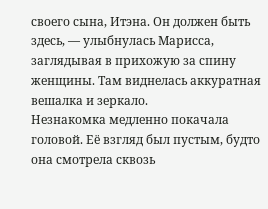своего сына, Итэна. Он должен быть здесь, — улыбнулась Марисса, заглядывая в прихожую за спину женщины. Там виднелась аккуратная вешалка и зеркало.
Незнакомка медленно покачала головой. Её взгляд был пустым, будто она смотрела сквозь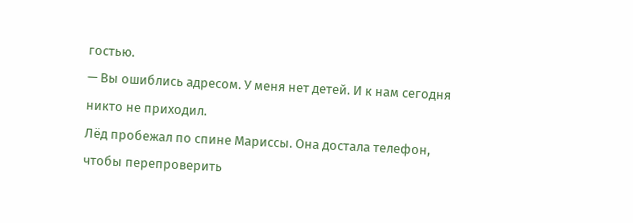гостью.
— Вы ошиблись адресом. У меня нет детей. И к нам сегодня никто не приходил.
Лёд пробежал по спине Мариссы. Она достала телефон, чтобы перепроверить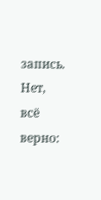запись. Нет, всё верно: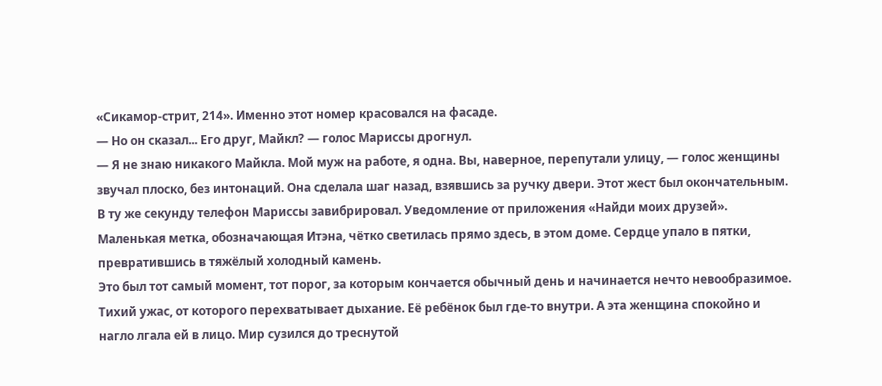«Сикамор-стрит, 214». Именно этот номер красовался на фасаде.
— Но он сказал... Его друг, Майкл? — голос Мариссы дрогнул.
— Я не знаю никакого Майкла. Мой муж на работе, я одна. Вы, наверное, перепутали улицу, — голос женщины звучал плоско, без интонаций. Она сделала шаг назад, взявшись за ручку двери. Этот жест был окончательным.
В ту же секунду телефон Мариссы завибрировал. Уведомление от приложения «Найди моих друзей». Маленькая метка, обозначающая Итэна, чётко светилась прямо здесь, в этом доме. Сердце упало в пятки, превратившись в тяжёлый холодный камень.
Это был тот самый момент, тот порог, за которым кончается обычный день и начинается нечто невообразимое. Тихий ужас, от которого перехватывает дыхание. Её ребёнок был где-то внутри. А эта женщина спокойно и нагло лгала ей в лицо. Мир сузился до треснутой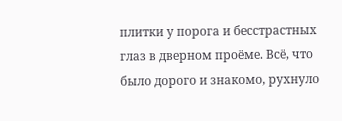плитки у порога и бесстрастных глаз в дверном проёме. Всё, что было дорого и знакомо, рухнуло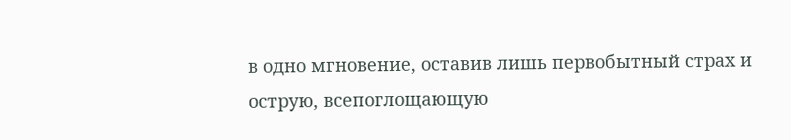в одно мгновение, оставив лишь первобытный страх и острую, всепоглощающую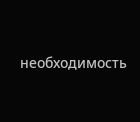необходимость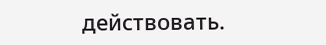действовать.